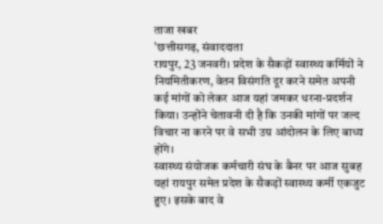ताजा खबर
'छत्तीसगढ़, संवाददाता
रायपुर, 23 जनवरी। प्रदेश के सैकड़ों स्वास्थ्य कर्मियों ने नियमितीकरण, वेतन विसंगति दूर करने समेत अपनी कई मांगों को लेकर आज यहां जमकर धरना-प्रदर्शन किया। उन्होंने चेतावनी दी है कि उनकी मांगों पर जल्द विचार ना करने पर वे सभी उग्र आंदोलन के लिए बाध्य होंगे।
स्वास्थ्य संयोजक कर्मचारी संघ के बैनर पर आज सुबह यहां रायपुर समेत प्रदेश के सैकड़ों स्वास्थ्य कर्मी एकजुट हुए। इसके बाद वे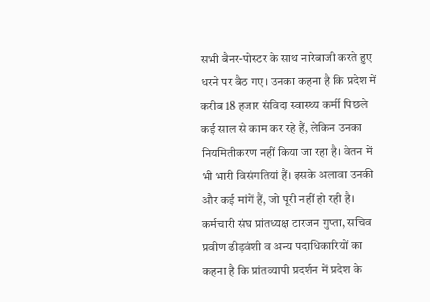सभी बैनर-पोस्टर के साथ नारेबाजी करते हुए धरने पर बैठ गए। उनका कहना है कि प्रदेश में करीब 18 हजार संविदा स्वास्थ्य कर्मी पिछले कई साल से काम कर रहे हैं, लेकिन उनका नियमितीकरण नहीं किया जा रहा है। वेतन में भी भारी विसंगतियां हैं। इसके अलावा उनकी और कई मांगें हैं, जो पूरी नहीं हो रही है।
कर्मचारी संघ प्रांतध्यक्ष टारजन गुप्ता, सचिव प्रवीण ढीड़वंशी व अन्य पदाधिकारियों का कहना है कि प्रांतव्यापी प्रदर्शन में प्रदेश के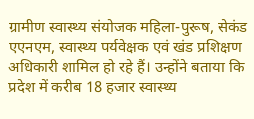ग्रामीण स्वास्थ्य संयोजक महिला-पुरूष, सेकंड एएनएम, स्वास्थ्य पर्यवेक्षक एवं खंड प्रशिक्षण अधिकारी शामिल हो रहे हैं। उन्होंने बताया कि प्रदेश में करीब 18 हजार स्वास्थ्य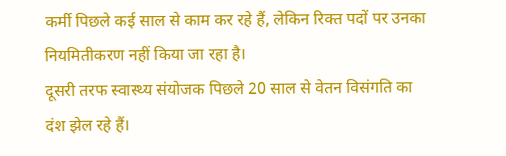कर्मी पिछले कई साल से काम कर रहे हैं, लेकिन रिक्त पदों पर उनका नियमितीकरण नहीं किया जा रहा है।
दूसरी तरफ स्वास्थ्य संयोजक पिछले 20 साल से वेतन विसंगति का दंश झेल रहे हैं।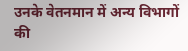उनके वेतनमान में अन्य विभागों की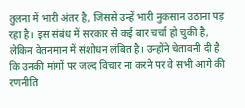तुलना में भारी अंतर है, जिससे उन्हें भारी नुकसान उठाना पड़ रहा है। इस संबंध में सरकार से कई बार चर्चा हो चुकी है, लेकिन वेतनमान में संशोधन लंबित है। उन्होंने चेतावनी दी है कि उनकी मांगों पर जल्द विचार ना करने पर वे सभी आगे की रणनीति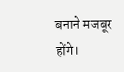बनाने मजबूर होंगे।